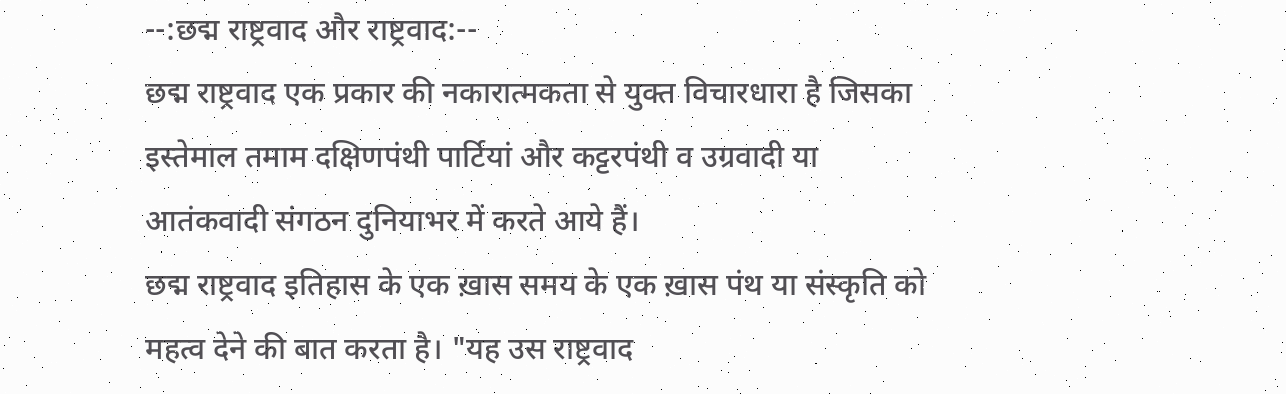--:छद्म राष्ट्रवाद और राष्ट्रवाद:--
छद्म राष्ट्रवाद एक प्रकार की नकारात्मकता से युक्त विचारधारा है जिसका इस्तेमाल तमाम दक्षिणपंथी पार्टियां और कट्टरपंथी व उग्रवादी या आतंकवादी संगठन दुनियाभर में करते आये हैं।
छद्म राष्ट्रवाद इतिहास के एक ख़ास समय के एक ख़ास पंथ या संस्कृति को महत्व देने की बात करता है। "यह उस राष्ट्रवाद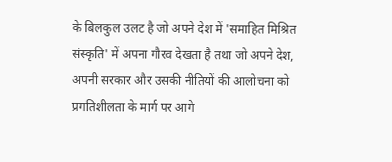के बिलकुल उलट है जो अपने देश में 'समाहित मिश्रित संस्कृति' में अपना गौरव देखता है तथा जो अपने देश, अपनी सरकार और उसकी नीतियों की आलोचना को प्रगतिशीलता के मार्ग पर आगे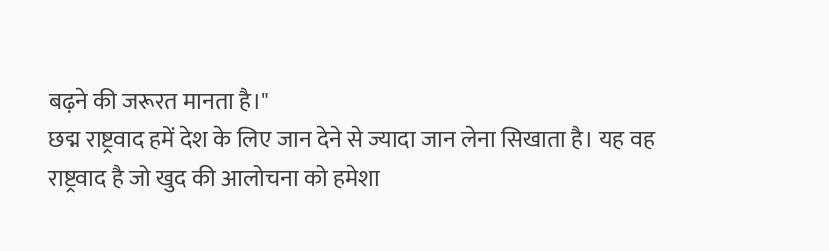बढ़ने की जरूरत मानता है।"
छद्म राष्ट्रवाद हमें देश के लिए जान देने से ज्यादा जान लेना सिखाता है। यह वह राष्ट्रवाद है जो खुद की आलोचना को हमेशा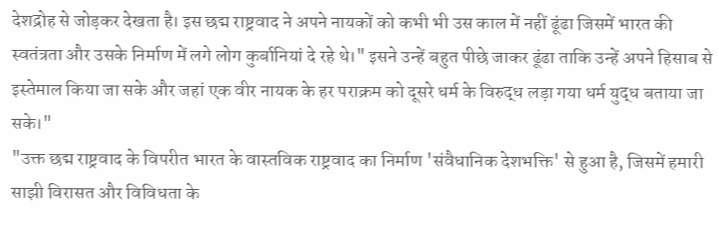देशद्रोह से जोड़कर देखता है। इस छद्म राष्ट्रवाद ने अपने नायकों को कभी भी उस काल में नहीं ढूंढा जिसमें भारत की स्वतंत्रता और उसके निर्माण में लगे लोग कुर्बानियां दे रहे थे।" इसने उन्हें बहुत पीछे जाकर ढूंढा ताकि उन्हें अपने हिसाब से इस्तेमाल किया जा सके और जहां एक वीर नायक के हर पराक्रम को दूसरे धर्म के विरुद्ध लड़ा गया धर्म युद्ध बताया जा सके।"
"उक्त छद्म राष्ट्रवाद के विपरीत भारत के वास्तविक राष्ट्रवाद का निर्माण 'संवैधानिक देशभक्ति' से हुआ है, जिसमें हमारी साझी विरासत और विविधता के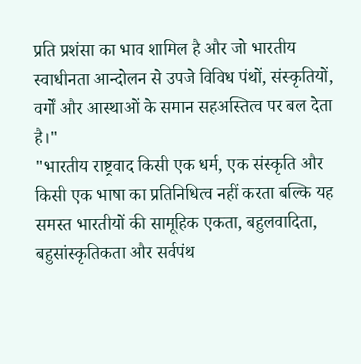प्रति प्रशंसा का भाव शामिल है और जो भारतीय स्वाधीनता आन्दोलन से उपजे विविध पंथों, संस्कृतियों, वर्गों और आस्थाओं के समान सहअस्तित्व पर बल देता है।"
"भारतीय राष्ट्रवाद किसी एक धर्म, एक संस्कृति और किसी एक भाषा का प्रतिनिधित्व नहीं करता बल्कि यह समस्त भारतीयों की सामूहिक एकता, बहुलवादिता, बहुसांस्कृतिकता और सर्वपंथ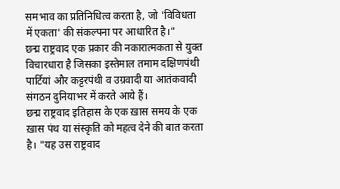समभाव का प्रतिनिधित्व करता है, जो 'विविधता में एकता' की संकल्पना पर आधारित है।"
छद्म राष्ट्रवाद एक प्रकार की नकारात्मकता से युक्त विचारधारा है जिसका इस्तेमाल तमाम दक्षिणपंथी पार्टियां और कट्टरपंथी व उग्रवादी या आतंकवादी संगठन दुनियाभर में करते आये हैं।
छद्म राष्ट्रवाद इतिहास के एक ख़ास समय के एक ख़ास पंथ या संस्कृति को महत्व देने की बात करता है। "यह उस राष्ट्रवाद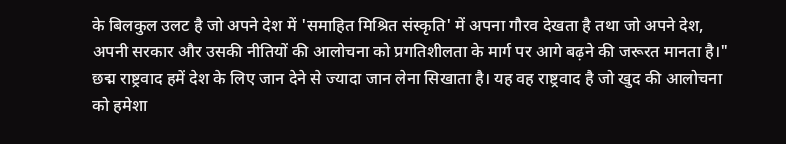के बिलकुल उलट है जो अपने देश में 'समाहित मिश्रित संस्कृति' में अपना गौरव देखता है तथा जो अपने देश, अपनी सरकार और उसकी नीतियों की आलोचना को प्रगतिशीलता के मार्ग पर आगे बढ़ने की जरूरत मानता है।"
छद्म राष्ट्रवाद हमें देश के लिए जान देने से ज्यादा जान लेना सिखाता है। यह वह राष्ट्रवाद है जो खुद की आलोचना को हमेशा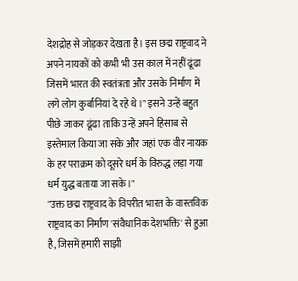देशद्रोह से जोड़कर देखता है। इस छद्म राष्ट्रवाद ने अपने नायकों को कभी भी उस काल में नहीं ढूंढा जिसमें भारत की स्वतंत्रता और उसके निर्माण में लगे लोग कुर्बानियां दे रहे थे।" इसने उन्हें बहुत पीछे जाकर ढूंढा ताकि उन्हें अपने हिसाब से इस्तेमाल किया जा सके और जहां एक वीर नायक के हर पराक्रम को दूसरे धर्म के विरुद्ध लड़ा गया धर्म युद्ध बताया जा सके।"
"उक्त छद्म राष्ट्रवाद के विपरीत भारत के वास्तविक राष्ट्रवाद का निर्माण 'संवैधानिक देशभक्ति' से हुआ है, जिसमें हमारी साझी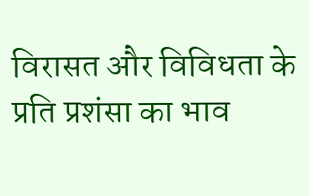विरासत और विविधता के प्रति प्रशंसा का भाव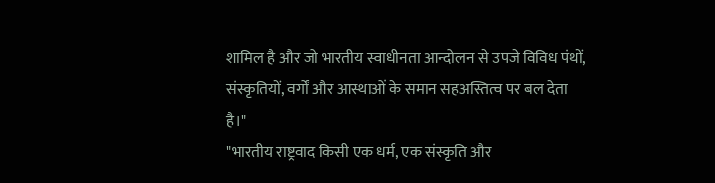शामिल है और जो भारतीय स्वाधीनता आन्दोलन से उपजे विविध पंथों, संस्कृतियों, वर्गों और आस्थाओं के समान सहअस्तित्व पर बल देता है।"
"भारतीय राष्ट्रवाद किसी एक धर्म, एक संस्कृति और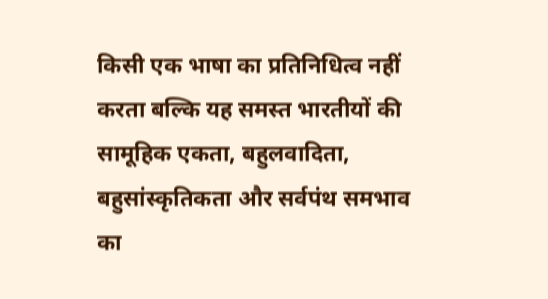किसी एक भाषा का प्रतिनिधित्व नहीं करता बल्कि यह समस्त भारतीयों की सामूहिक एकता, बहुलवादिता, बहुसांस्कृतिकता और सर्वपंथ समभाव का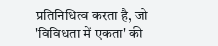प्रतिनिधित्व करता है, जो 'विविधता में एकता' की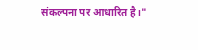संकल्पना पर आधारित है।"